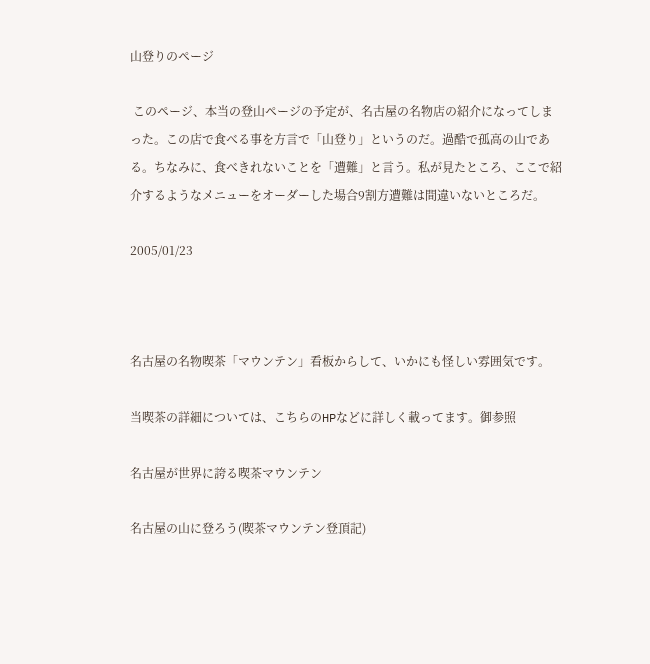山登りのページ

 このページ、本当の登山ページの予定が、名古屋の名物店の紹介になってしまった。この店で食べる事を方言で「山登り」というのだ。過酷で孤高の山である。ちなみに、食べきれないことを「遭難」と言う。私が見たところ、ここで紹介するようなメニューをオーダーした場合9割方遭難は間違いないところだ。

2005/01/23



名古屋の名物喫茶「マウンテン」看板からして、いかにも怪しい雰囲気です。

当喫茶の詳細については、こちらのHPなどに詳しく載ってます。御参照

名古屋が世界に誇る喫茶マウンテン

名古屋の山に登ろう(喫茶マウンテン登頂記)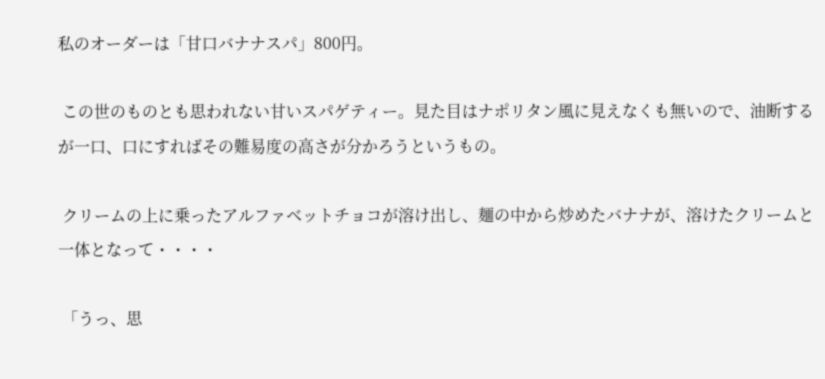私のオーダーは「甘口バナナスパ」800円。

 この世のものとも思われない甘いスパゲティー。見た目はナポリタン風に見えなくも無いので、油断するが一口、口にすればその難易度の高さが分かろうというもの。

 クリームの上に乗ったアルファベットチョコが溶け出し、麺の中から炒めたバナナが、溶けたクリームと一体となって・・・・

 「うっ、思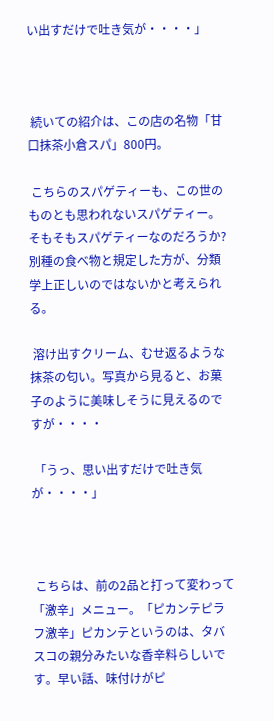い出すだけで吐き気が・・・・」



 続いての紹介は、この店の名物「甘口抹茶小倉スパ」800円。

 こちらのスパゲティーも、この世のものとも思われないスパゲティー。そもそもスパゲティーなのだろうか?別種の食べ物と規定した方が、分類学上正しいのではないかと考えられる。

 溶け出すクリーム、むせ返るような抹茶の匂い。写真から見ると、お菓子のように美味しそうに見えるのですが・・・・

 「うっ、思い出すだけで吐き気が・・・・」



 こちらは、前の2品と打って変わって「激辛」メニュー。「ピカンテピラフ激辛」ピカンテというのは、タバスコの親分みたいな香辛料らしいです。早い話、味付けがピ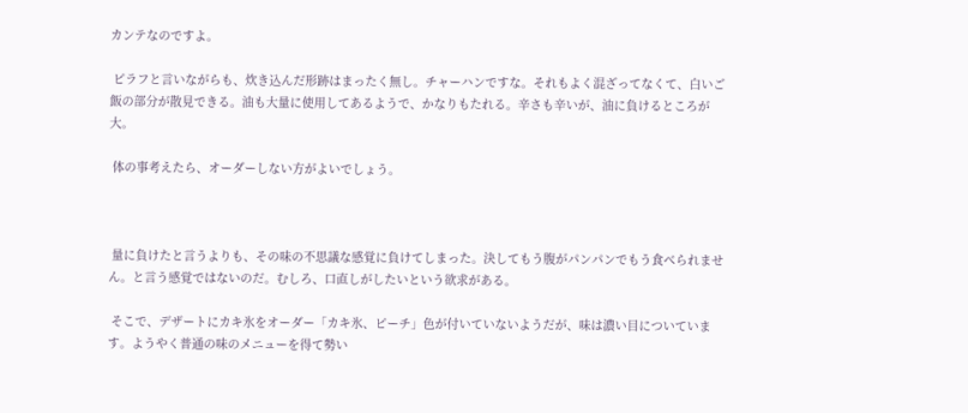カンテなのですよ。

 ピラフと言いながらも、炊き込んだ形跡はまったく無し。チャーハンですな。それもよく混ざってなくて、白いご飯の部分が散見できる。油も大量に使用してあるようで、かなりもたれる。辛さも辛いが、油に負けるところが大。

 体の事考えたら、オーダーしない方がよいでしょう。



 量に負けたと言うよりも、その味の不思議な感覚に負けてしまった。決してもう腹がパンパンでもう食べられません。と言う感覚ではないのだ。むしろ、口直しがしたいという欲求がある。

 そこで、デザートにカキ氷をオーダー「カキ氷、ピーチ」色が付いていないようだが、味は濃い目についています。ようやく普通の味のメニューを得て勢い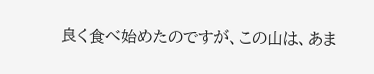良く食べ始めたのですが、この山は、あま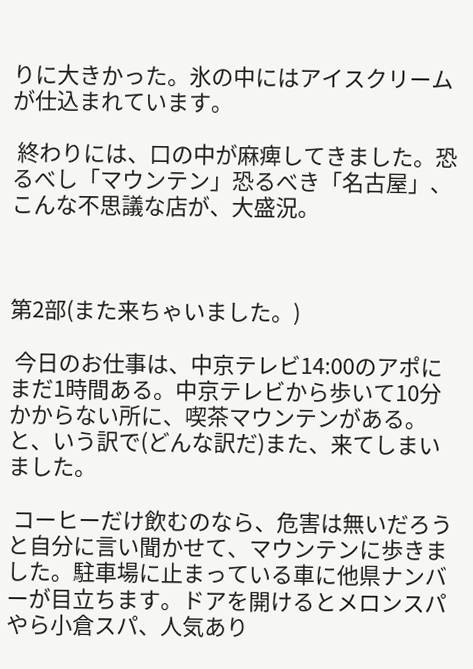りに大きかった。氷の中にはアイスクリームが仕込まれています。

 終わりには、口の中が麻痺してきました。恐るべし「マウンテン」恐るべき「名古屋」、こんな不思議な店が、大盛況。



第2部(また来ちゃいました。)

 今日のお仕事は、中京テレビ14:00のアポにまだ1時間ある。中京テレビから歩いて10分かからない所に、喫茶マウンテンがある。と、いう訳で(どんな訳だ)また、来てしまいました。

 コーヒーだけ飲むのなら、危害は無いだろうと自分に言い聞かせて、マウンテンに歩きました。駐車場に止まっている車に他県ナンバーが目立ちます。ドアを開けるとメロンスパやら小倉スパ、人気あり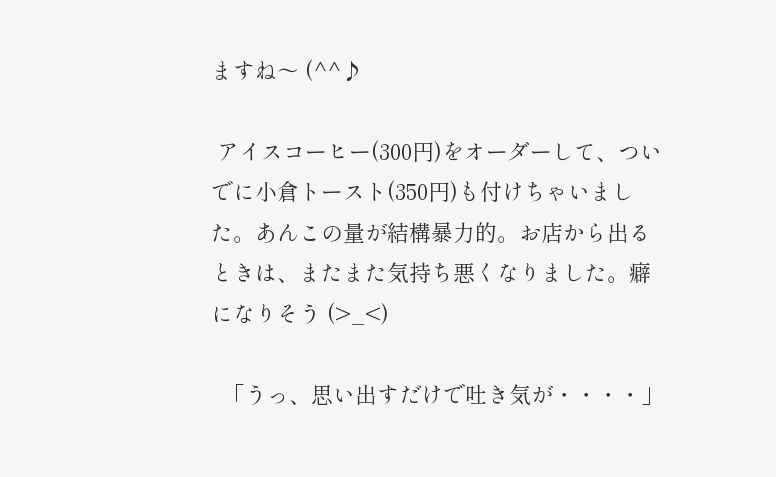ますね〜 (^^♪

 アイスコーヒー(300円)をオーダーして、ついでに小倉トースト(350円)も付けちゃいました。あんこの量が結構暴力的。お店から出るときは、またまた気持ち悪くなりました。癖になりそう (>_<)

  「うっ、思い出すだけで吐き気が・・・・」